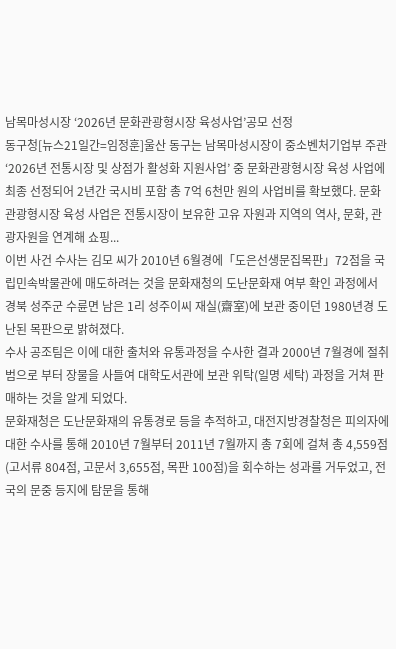남목마성시장 ‘2026년 문화관광형시장 육성사업’공모 선정
동구청[뉴스21일간=임정훈]울산 동구는 남목마성시장이 중소벤처기업부 주관 ‘2026년 전통시장 및 상점가 활성화 지원사업’ 중 문화관광형시장 육성 사업에 최종 선정되어 2년간 국시비 포함 총 7억 6천만 원의 사업비를 확보했다. 문화관광형시장 육성 사업은 전통시장이 보유한 고유 자원과 지역의 역사, 문화, 관광자원을 연계해 쇼핑...
이번 사건 수사는 김모 씨가 2010년 6월경에「도은선생문집목판」72점을 국립민속박물관에 매도하려는 것을 문화재청의 도난문화재 여부 확인 과정에서 경북 성주군 수륜면 남은 1리 성주이씨 재실(齋室)에 보관 중이던 1980년경 도난된 목판으로 밝혀졌다.
수사 공조팀은 이에 대한 출처와 유통과정을 수사한 결과 2000년 7월경에 절취범으로 부터 장물을 사들여 대학도서관에 보관 위탁(일명 세탁) 과정을 거쳐 판매하는 것을 알게 되었다.
문화재청은 도난문화재의 유통경로 등을 추적하고, 대전지방경찰청은 피의자에 대한 수사를 통해 2010년 7월부터 2011년 7월까지 총 7회에 걸쳐 총 4,559점(고서류 804점, 고문서 3,655점, 목판 100점)을 회수하는 성과를 거두었고, 전국의 문중 등지에 탐문을 통해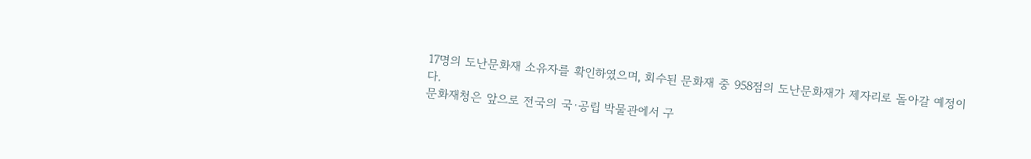17명의 도난문화재 소유자를 확인하였으며, 회수된 문화재 중 958점의 도난문화재가 제자리로 돌아갈 예정이다.
문화재청은 앞으로 전국의 국·공립 박물관에서 구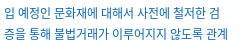입 예정인 문화재에 대해서 사전에 철저한 검증을 통해 불법거래가 이루어지지 않도록 관계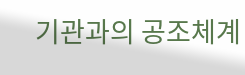기관과의 공조체계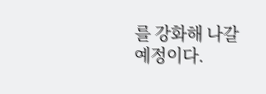를 강화해 나갈 예정이다.